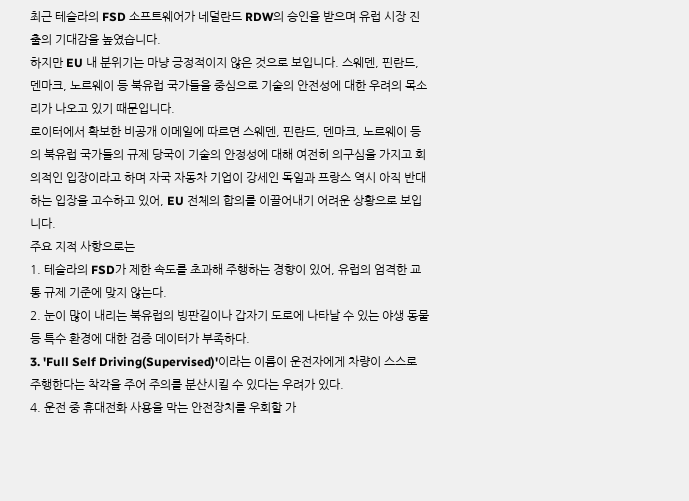최근 테슬라의 FSD 소프트웨어가 네덜란드 RDW의 승인을 받으며 유럽 시장 진출의 기대감을 높였습니다.
하지만 EU 내 분위기는 마냥 긍정적이지 않은 것으로 보입니다. 스웨덴, 핀란드, 덴마크, 노르웨이 등 북유럽 국가들을 중심으로 기술의 안전성에 대한 우려의 목소리가 나오고 있기 때문입니다.
로이터에서 확보한 비공개 이메일에 따르면 스웨덴, 핀란드, 덴마크, 노르웨이 등의 북유럽 국가들의 규제 당국이 기술의 안정성에 대해 여전히 의구심을 가지고 회의적인 입장이라고 하며 자국 자동차 기업이 강세인 독일과 프랑스 역시 아직 반대하는 입장을 고수하고 있어, EU 전체의 합의를 이끌어내기 어려운 상황으로 보입니다.
주요 지적 사항으로는
1. 테슬라의 FSD가 제한 속도를 초과해 주행하는 경향이 있어, 유럽의 엄격한 교통 규제 기준에 맞지 않는다.
2. 눈이 많이 내리는 북유럽의 빙판길이나 갑자기 도로에 나타날 수 있는 야생 동물 등 특수 환경에 대한 검증 데이터가 부족하다.
3. 'Full Self Driving(Supervised)'이라는 이름이 운전자에게 차량이 스스로 주행한다는 착각을 주어 주의를 분산시킬 수 있다는 우려가 있다.
4. 운전 중 휴대전화 사용을 막는 안전장치를 우회할 가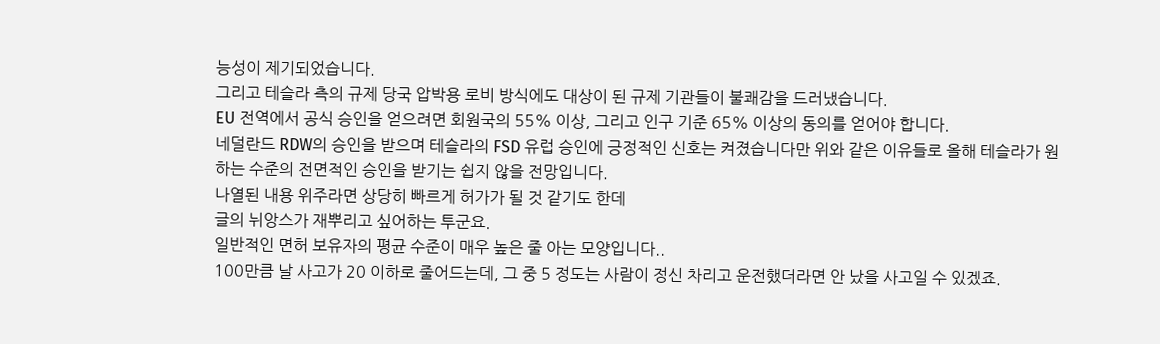능성이 제기되었습니다.
그리고 테슬라 측의 규제 당국 압박용 로비 방식에도 대상이 된 규제 기관들이 불쾌감을 드러냈습니다.
EU 전역에서 공식 승인을 얻으려면 회원국의 55% 이상, 그리고 인구 기준 65% 이상의 동의를 얻어야 합니다.
네덜란드 RDW의 승인을 받으며 테슬라의 FSD 유럽 승인에 긍정적인 신호는 켜졌습니다만 위와 같은 이유들로 올해 테슬라가 원하는 수준의 전면적인 승인을 받기는 쉽지 않을 전망입니다.
나열된 내용 위주라면 상당히 빠르게 허가가 될 것 같기도 한데
글의 뉘앙스가 재뿌리고 싶어하는 투군요.
일반적인 면허 보유자의 평균 수준이 매우 높은 줄 아는 모양입니다..
100만큼 날 사고가 20 이하로 줄어드는데, 그 중 5 정도는 사람이 정신 차리고 운전했더라면 안 났을 사고일 수 있겠죠.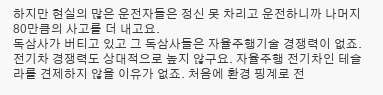하지만 현실의 많은 운전자들은 정신 못 차리고 운전하니까 나머지 80만큼의 사고를 더 내고요.
독삼사가 버티고 있고 그 독삼사들은 자율주행기술 경쟁력이 없죠. 전기차 경쟁력도 상대적으로 높지 않구요. 자율주행 전기차인 테슬라를 견제하지 않을 이유가 없죠. 처음에 환경 핑계로 전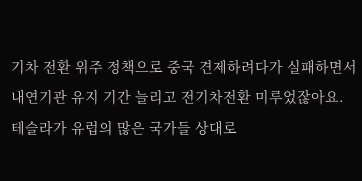기차 전환 위주 정책으로 중국 견제하려다가 실패하면서 내연기관 유지 기간 늘리고 전기차전환 미루었잖아요.
테슬라가 유럽의 많은 국가들 상대로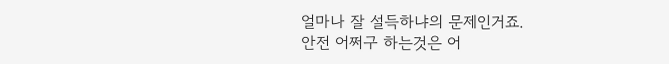얼마나 잘 설득하냐의 문제인거죠.
안전 어쩌구 하는것은 어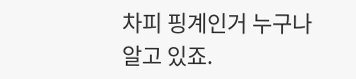차피 핑계인거 누구나 알고 있죠.